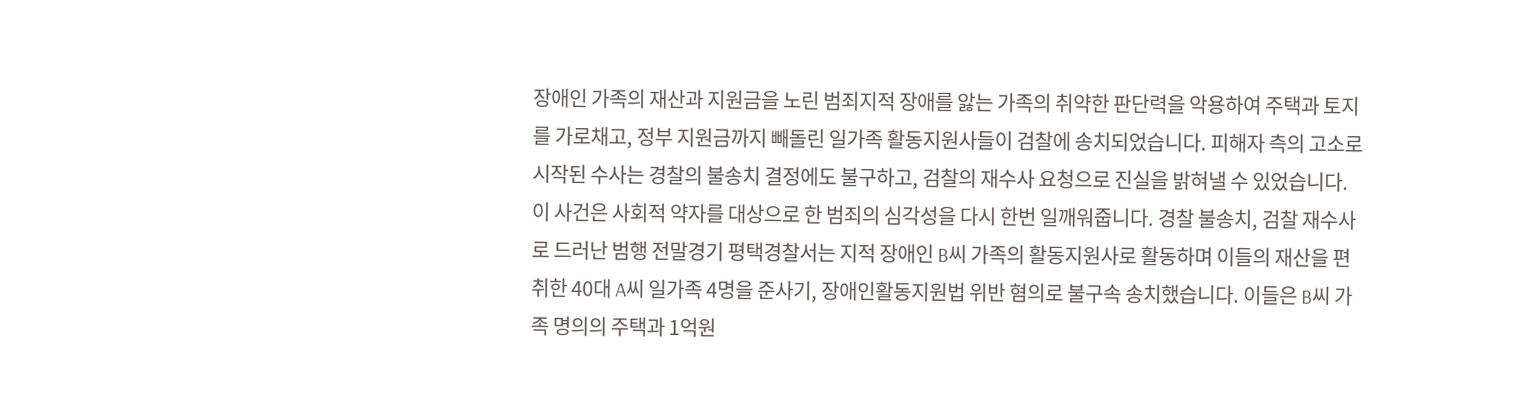장애인 가족의 재산과 지원금을 노린 범죄지적 장애를 앓는 가족의 취약한 판단력을 악용하여 주택과 토지를 가로채고, 정부 지원금까지 빼돌린 일가족 활동지원사들이 검찰에 송치되었습니다. 피해자 측의 고소로 시작된 수사는 경찰의 불송치 결정에도 불구하고, 검찰의 재수사 요청으로 진실을 밝혀낼 수 있었습니다. 이 사건은 사회적 약자를 대상으로 한 범죄의 심각성을 다시 한번 일깨워줍니다. 경찰 불송치, 검찰 재수사로 드러난 범행 전말경기 평택경찰서는 지적 장애인 B씨 가족의 활동지원사로 활동하며 이들의 재산을 편취한 40대 A씨 일가족 4명을 준사기, 장애인활동지원법 위반 혐의로 불구속 송치했습니다. 이들은 B씨 가족 명의의 주택과 1억원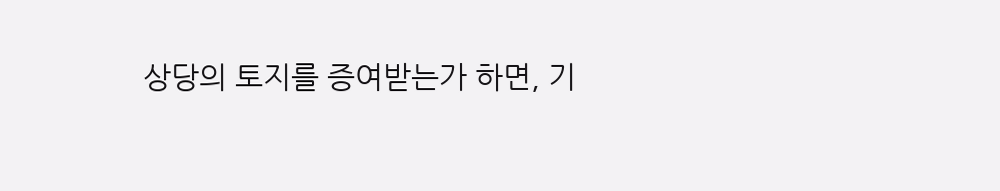상당의 토지를 증여받는가 하면, 기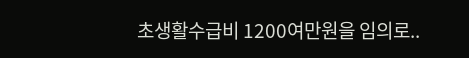초생활수급비 1200여만원을 임의로..